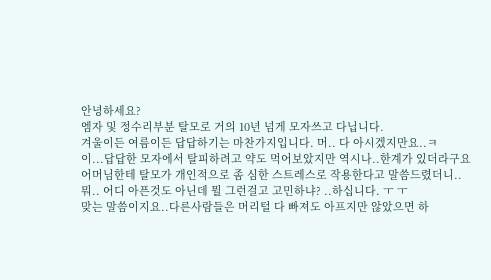안녕하세요?
엠자 및 정수리부분 탈모로 거의 10년 넘게 모자쓰고 다닙니다.
겨울이든 여름이든 답답하기는 마찬가지입니다. 머.. 다 아시겠지만요..ㅋ
이...답답한 모자에서 탈피하려고 약도 먹어보았지만 역시나..한계가 있더라구요
어머님한테 탈모가 개인적으로 좀 심한 스트레스로 작용한다고 말씀드렸더니..
뭐.. 어디 아픈것도 아닌데 뭘 그런걸고 고민하냐? ..하십니다. ㅜ ㅜ
맞는 말씀이지요..다른사람들은 머리털 다 빠져도 아프지만 않았으면 하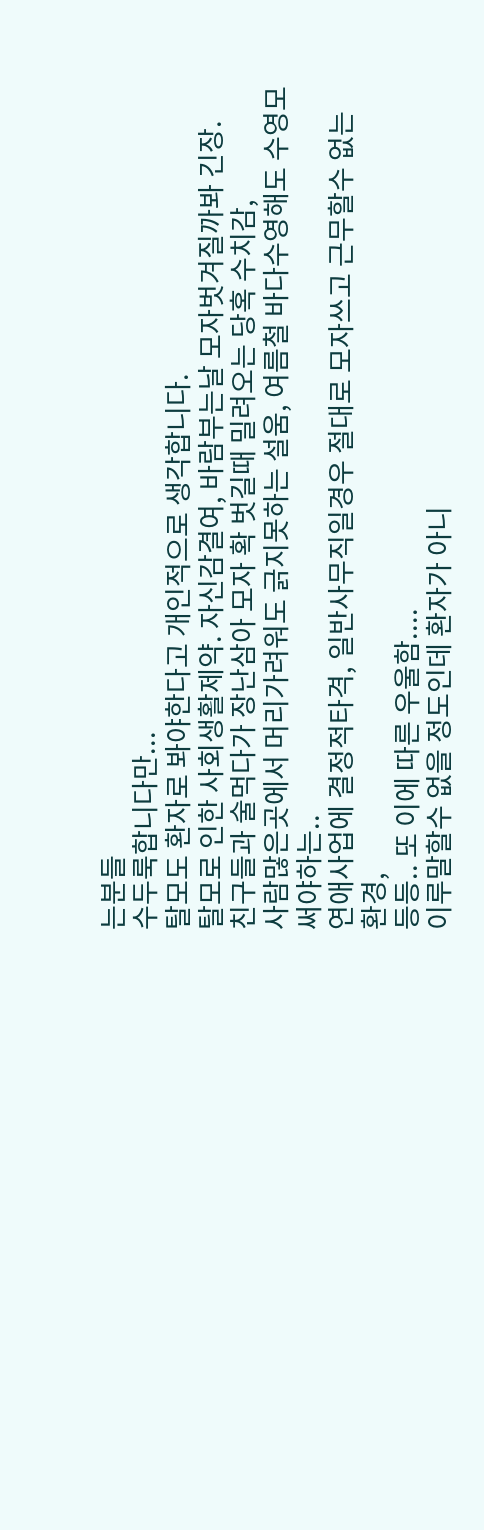는분들
수두룩합니다만...
탈모도 환자로 봐야한다고 개인적으로 생각합니다.
탈모로 인한 사회생활제약. 자신감결여, 바람부는날 모자벗겨질까봐 긴장.
친구들과 술먹다가 장난삼아 모자 확 벗길때 밀려오는 당혹 수치감,
사람많은곳에서 머리가려워도 긁지못하는 설움, 여름철 바다수영해도 수영모써야하는..
연애사업에 결정적타격, 일반사무직일경우 절대로 모자쓰고 근무할수 없는 환경,
등등.. 또 이에 따른 우울함....
이루말할수 없을 정도인데 환자가 아니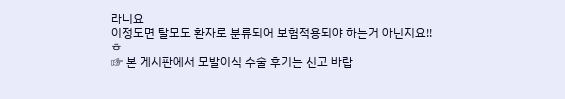라니요
이정도면 탈모도 환자로 분류되어 보험적용되야 하는거 아닌지요!! ㅎ
☞ 본 게시판에서 모발이식 수술 후기는 신고 바랍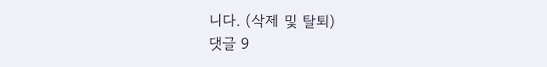니다. (삭제 및 탈퇴)
댓글 9